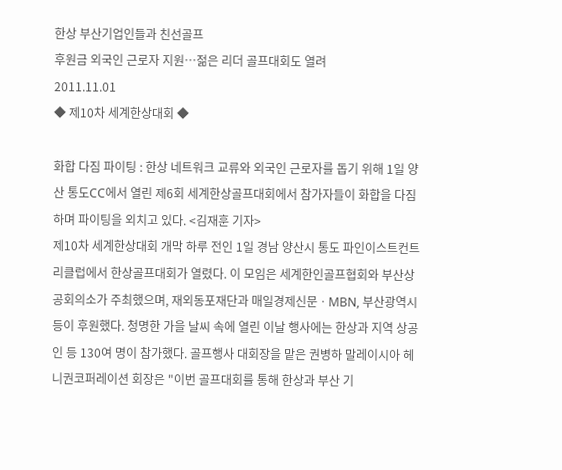한상 부산기업인들과 친선골프
후원금 외국인 근로자 지원…젊은 리더 골프대회도 열려
2011.11.01
◆ 제10차 세계한상대회 ◆

화합 다짐 파이팅 : 한상 네트워크 교류와 외국인 근로자를 돕기 위해 1일 양산 통도CC에서 열린 제6회 세계한상골프대회에서 참가자들이 화합을 다짐하며 파이팅을 외치고 있다. <김재훈 기자>
제10차 세계한상대회 개막 하루 전인 1일 경남 양산시 통도 파인이스트컨트리클럽에서 한상골프대회가 열렸다. 이 모임은 세계한인골프협회와 부산상공회의소가 주최했으며, 재외동포재단과 매일경제신문ㆍMBN, 부산광역시 등이 후원했다. 청명한 가을 날씨 속에 열린 이날 행사에는 한상과 지역 상공인 등 130여 명이 참가했다. 골프행사 대회장을 맡은 권병하 말레이시아 헤니권코퍼레이션 회장은 "이번 골프대회를 통해 한상과 부산 기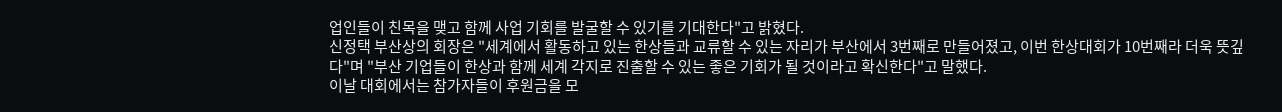업인들이 친목을 맺고 함께 사업 기회를 발굴할 수 있기를 기대한다"고 밝혔다.
신정택 부산상의 회장은 "세계에서 활동하고 있는 한상들과 교류할 수 있는 자리가 부산에서 3번째로 만들어졌고, 이번 한상대회가 10번째라 더욱 뜻깊다"며 "부산 기업들이 한상과 함께 세계 각지로 진출할 수 있는 좋은 기회가 될 것이라고 확신한다"고 말했다.
이날 대회에서는 참가자들이 후원금을 모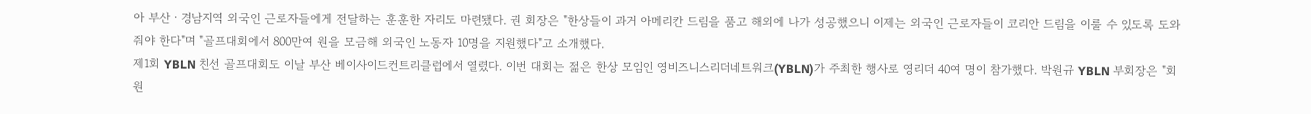아 부산ㆍ경남지역 외국인 근로자들에게 전달하는 훈훈한 자리도 마련됐다. 권 회장은 "한상들이 과거 아메리칸 드림을 품고 해외에 나가 성공했으니 이제는 외국인 근로자들이 코리안 드림을 이룰 수 있도록 도와줘야 한다"며 "골프대회에서 800만여 원을 모금해 외국인 노동자 10명을 지원했다"고 소개했다.
제1회 YBLN 친선 골프대회도 이날 부산 베이사이드컨트리클럽에서 열렸다. 이번 대회는 젊은 한상 모임인 영비즈니스리더네트워크(YBLN)가 주최한 행사로 영리더 40여 명이 참가했다. 박원규 YBLN 부회장은 "회원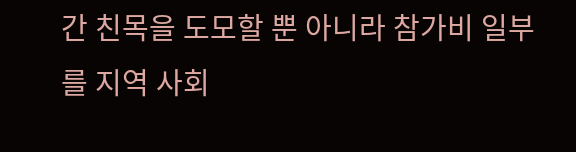간 친목을 도모할 뿐 아니라 참가비 일부를 지역 사회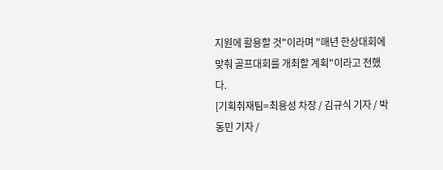지원에 활용할 것"이라며 "매년 한상대회에 맞춰 골프대회를 개최할 계획"이라고 전했다.
[기획취재팀=최용성 차장 / 김규식 기자 / 박동민 기자 /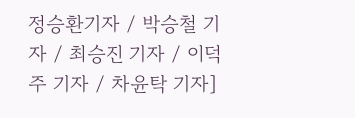정승환기자 / 박승철 기자 / 최승진 기자 / 이덕주 기자 / 차윤탁 기자]